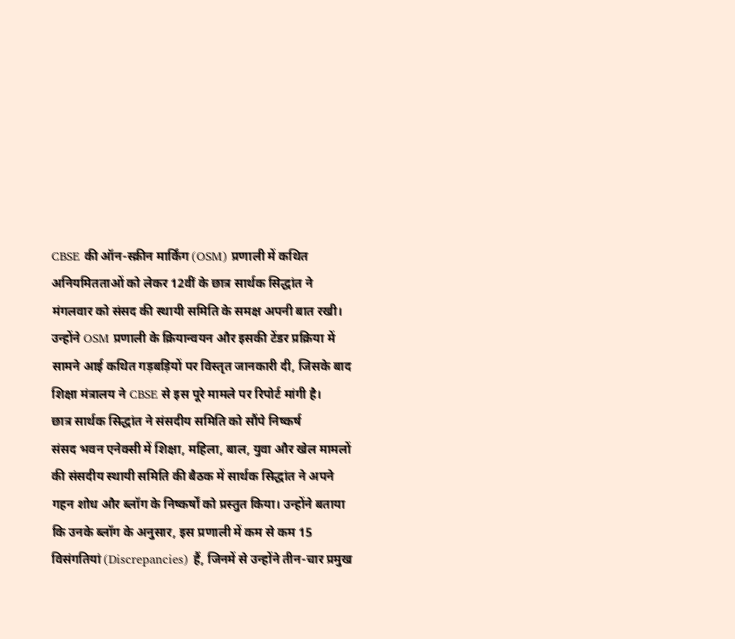CBSE की ऑन-स्क्रीन मार्किंग (OSM) प्रणाली में कथित अनियमितताओं को लेकर 12वीं के छात्र सार्थक सिद्धांत ने मंगलवार को संसद की स्थायी समिति के समक्ष अपनी बात रखी। उन्होंने OSM प्रणाली के क्रियान्वयन और इसकी टेंडर प्रक्रिया में सामने आई कथित गड़बड़ियों पर विस्तृत जानकारी दी, जिसके बाद शिक्षा मंत्रालय ने CBSE से इस पूरे मामले पर रिपोर्ट मांगी है।
छात्र सार्थक सिद्धांत ने संसदीय समिति को सौंपे निष्कर्ष
संसद भवन एनेक्सी में शिक्षा, महिला, बाल, युवा और खेल मामलों की संसदीय स्थायी समिति की बैठक में सार्थक सिद्धांत ने अपने गहन शोध और ब्लॉग के निष्कर्षों को प्रस्तुत किया। उन्होंने बताया कि उनके ब्लॉग के अनुसार, इस प्रणाली में कम से कम 15 विसंगतियां (Discrepancies) हैं, जिनमें से उन्होंने तीन-चार प्रमुख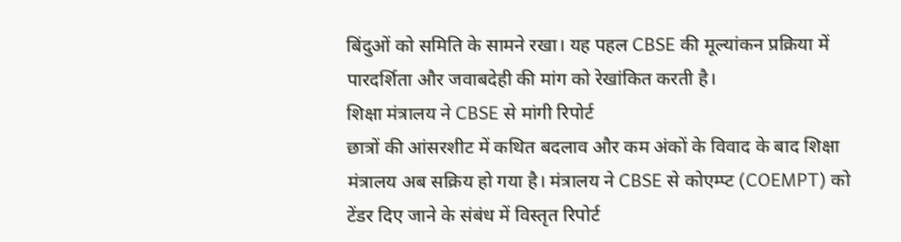बिंदुओं को समिति के सामने रखा। यह पहल CBSE की मूल्यांकन प्रक्रिया में पारदर्शिता और जवाबदेही की मांग को रेखांकित करती है।
शिक्षा मंत्रालय ने CBSE से मांगी रिपोर्ट
छात्रों की आंसरशीट में कथित बदलाव और कम अंकों के विवाद के बाद शिक्षा मंत्रालय अब सक्रिय हो गया है। मंत्रालय ने CBSE से कोएम्प्ट (COEMPT) को टेंडर दिए जाने के संबंध में विस्तृत रिपोर्ट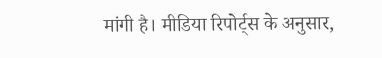मांगी है। मीडिया रिपोर्ट्स के अनुसार,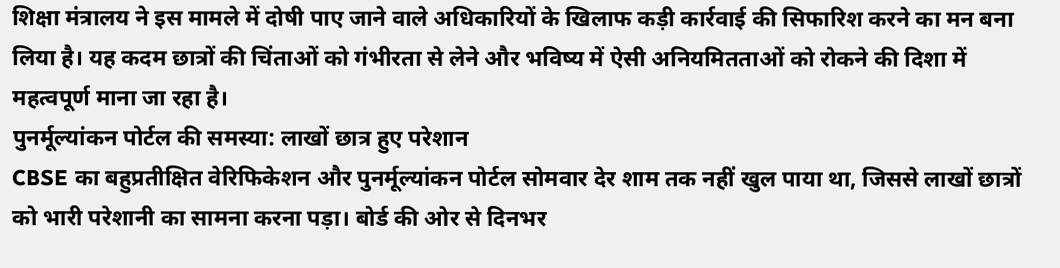शिक्षा मंत्रालय ने इस मामले में दोषी पाए जाने वाले अधिकारियों के खिलाफ कड़ी कार्रवाई की सिफारिश करने का मन बना लिया है। यह कदम छात्रों की चिंताओं को गंभीरता से लेने और भविष्य में ऐसी अनियमितताओं को रोकने की दिशा में महत्वपूर्ण माना जा रहा है।
पुनर्मूल्यांकन पोर्टल की समस्या: लाखों छात्र हुए परेशान
CBSE का बहुप्रतीक्षित वेरिफिकेशन और पुनर्मूल्यांकन पोर्टल सोमवार देर शाम तक नहीं खुल पाया था, जिससे लाखों छात्रों को भारी परेशानी का सामना करना पड़ा। बोर्ड की ओर से दिनभर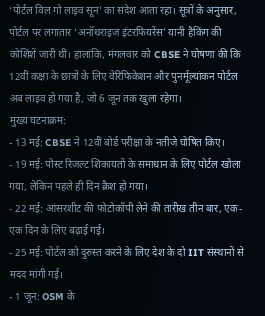‘पोर्टल विल गो लाइव सून’ का संदेश आता रहा। सूत्रों के अनुसार, पोर्टल पर लगातार ‘अनॉथराइज इंटरफियरेंस’ यानी हैकिंग की कोशिशें जारी थीं। हालांकि, मंगलवार को CBSE ने घोषणा की कि 12वीं कक्षा के छात्रों के लिए वेरिफिकेशन और पुनर्मूल्यांकन पोर्टल अब लाइव हो गया है, जो 6 जून तक खुला रहेगा।
मुख्य घटनाक्रम:
- 13 मई: CBSE ने 12वीं बोर्ड परीक्षा के नतीजे घोषित किए।
- 19 मई: पोस्ट रिजल्ट शिकायतों के समाधान के लिए पोर्टल खोला गया, लेकिन पहले ही दिन क्रैश हो गया।
- 22 मई: आंसरशीट की फोटोकॉपी लेने की तारीख तीन बार, एक-एक दिन के लिए बढ़ाई गई।
- 25 मई: पोर्टल को दुरुस्त करने के लिए देश के दो IIT संस्थानों से मदद मांगी गई।
- 1 जून: OSM के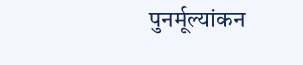पुनर्मूल्यांकन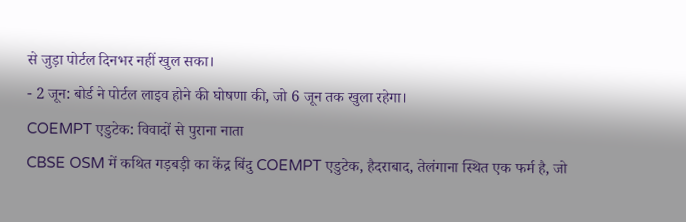से जुड़ा पोर्टल दिनभर नहीं खुल सका।
- 2 जून: बोर्ड ने पोर्टल लाइव होने की घोषणा की, जो 6 जून तक खुला रहेगा।
COEMPT एडुटेक: विवादों से पुराना नाता
CBSE OSM में कथित गड़बड़ी का केंद्र बिंदु COEMPT एडुटेक, हैदराबाद, तेलंगाना स्थित एक फर्म है, जो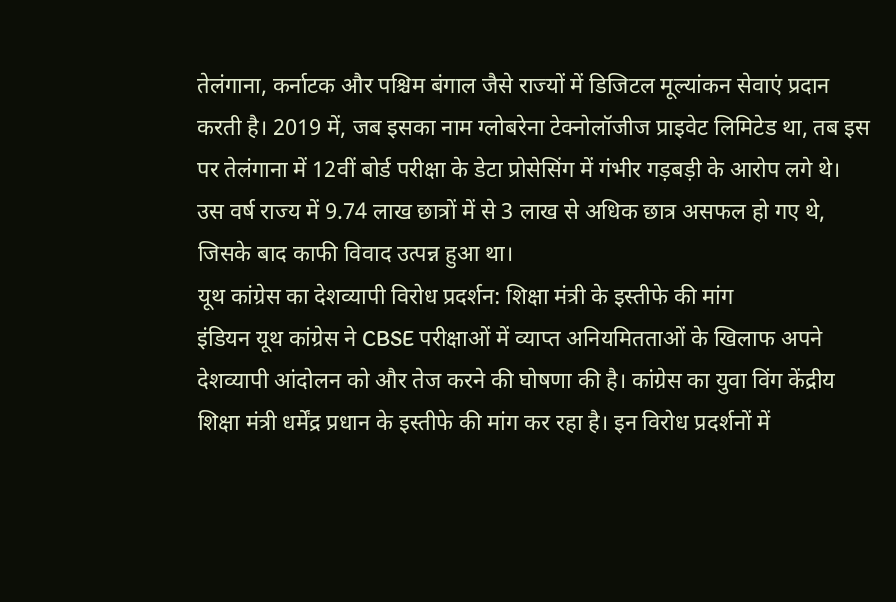तेलंगाना, कर्नाटक और पश्चिम बंगाल जैसे राज्यों में डिजिटल मूल्यांकन सेवाएं प्रदान करती है। 2019 में, जब इसका नाम ग्लोबरेना टेक्नोलॉजीज प्राइवेट लिमिटेड था, तब इस पर तेलंगाना में 12वीं बोर्ड परीक्षा के डेटा प्रोसेसिंग में गंभीर गड़बड़ी के आरोप लगे थे। उस वर्ष राज्य में 9.74 लाख छात्रों में से 3 लाख से अधिक छात्र असफल हो गए थे, जिसके बाद काफी विवाद उत्पन्न हुआ था।
यूथ कांग्रेस का देशव्यापी विरोध प्रदर्शन: शिक्षा मंत्री के इस्तीफे की मांग
इंडियन यूथ कांग्रेस ने CBSE परीक्षाओं में व्याप्त अनियमितताओं के खिलाफ अपने देशव्यापी आंदोलन को और तेज करने की घोषणा की है। कांग्रेस का युवा विंग केंद्रीय शिक्षा मंत्री धर्मेंद्र प्रधान के इस्तीफे की मांग कर रहा है। इन विरोध प्रदर्शनों में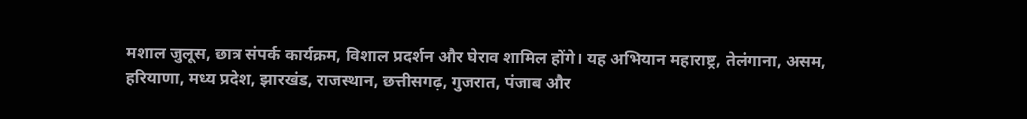मशाल जुलूस, छात्र संपर्क कार्यक्रम, विशाल प्रदर्शन और घेराव शामिल होंगे। यह अभियान महाराष्ट्र, तेलंगाना, असम, हरियाणा, मध्य प्रदेश, झारखंड, राजस्थान, छत्तीसगढ़, गुजरात, पंजाब और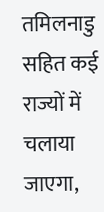तमिलनाडु सहित कई राज्यों में चलाया जाएगा,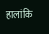हालांकि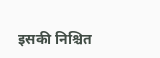इसकी निश्चित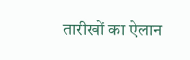तारीखों का ऐलान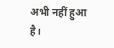अभी नहीं हुआ है।